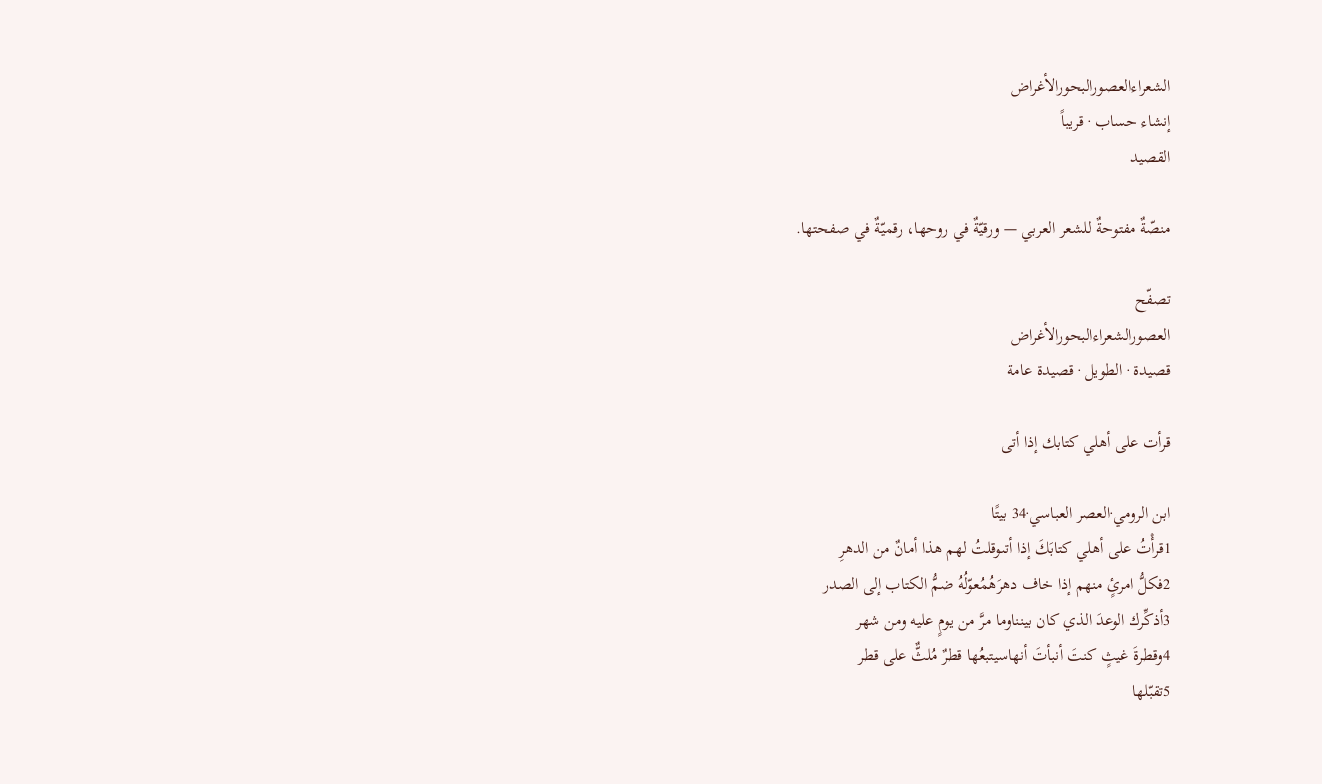الشعراءالعصورالبحورالأغراض
إنشاء حساب · قريباً
القصيد

منصّةٌ مفتوحةٌ للشعر العربي — ورقيّةٌ في روحها، رقميّةٌ في صفحتها.

تصفّح
العصورالشعراءالبحورالأغراض
قصيدة · الطويل · قصيدة عامة

قرأت على أهلي كتابك إذا أتى

ابن الرومي·العصر العباسي·34 بيتًا
1قرأْتُ على أهلي كتابَكَ إذا أتىوقلتُ لهم هذا أمانٌ من الدهرِ
2فكلُّ امرئٍ منهم إذا خاف دهرَهُمُعوّلُهُ ضمُّ الكتاب إلى الصدر
3أذكِّرك الوعدَ الذي كان بينناوما مرَّ من يومٍ عليه ومن شهر
4وقطرةَ غيثٍ كنتَ أنبأتَ أنهاسيتبعُها قطرٌ مُلثٌّ على قطر
5تقبّلها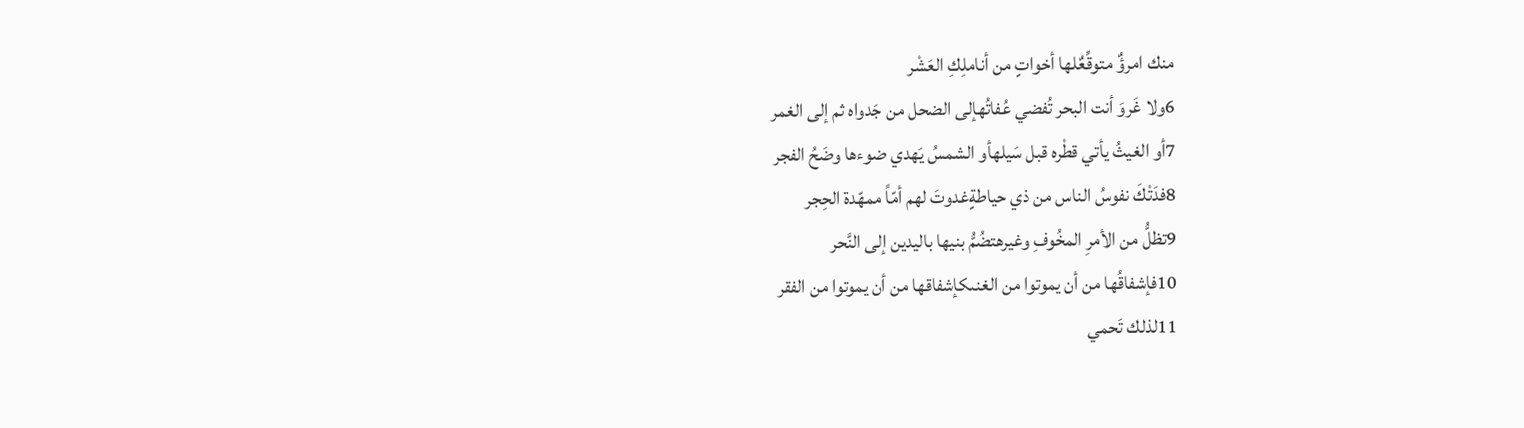منك امرؤٌ متوقِّعٌلها أخواتٍ من أناملِكِ العَشْر
6ولا غَروَ أنت البحر تُفضي عُفاتُهإلى الضحل من جَدواه ثم إلى الغمر
7أو الغيثُ يأتي قطْره قبل سَيلهأو الشمسُ يَهدي ضوءها وضَحُ الفجر
8فدَتْكَ نفوسُ الناس من ذي حياطةٍغدوتَ لهم أمّاً ممهّدة الحِجر
9تظلُّ من الأمرِ المخُوفِ وغيرهتضُمُّ بنيها باليدين إلى النَّحر
10فإشفاقُها من أن يموتوا من الغنىكإشفاقها من أن يموتوا من الفقر
11لذلك تَحمي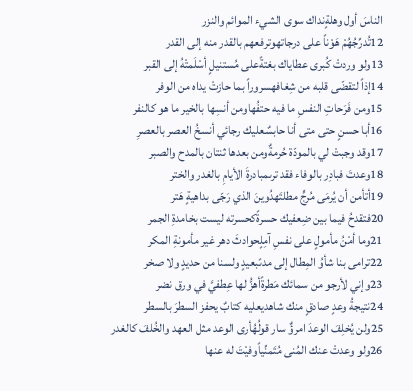الناسَ أول وهلةٍنداك سوى الشيء الموائم والنزر
12تُدرِّجُهُمْ هَوْناً على درجاتهوترفعهم بالقدر منه إلى القدر
13ولو وردتْ كُبرى عطاياك بغتةًعلى مُستنيلٍ أسْلَمتْهُ إلى القبر
14إذاً لتقضّى قلبه من شِغافهسروراً بما حازتْ يداه من الوفر
15ومن فَرَحاتِ النفسِ ما فيه حتفُهاومن أنسِها بالخير ما هو كالنفر
16أبا حسنٍ حتى متى أنا حابسٌعليك رجائي أنسخُ العصر بالعصرِ
17وقد وجبتْ لي بالمودّة حُرمةٌومن بعدها ثنتان بالمدح والصبر
18وعدتَ فبادِر بالوفاء فقد ترىمبادرةَ الأيامِ بالغدر والختر
19أتأمن أن يُرمَى مُرجٍّ مطلتَهدُوينَ الذي رَجّى بداهيةٍ هَتر
20فتقدحُ فيما بين ضِعفيك حسرةًكحسرته ليست بخامدةِ الجمر
21وما أمْنُ مأمولٍ على نفسِ آمِلٍحوادثَ دهر غير مأمونةِ المكر
22ترامى بنا شأوُ المِطال إلى مدىًبعيدٍ ولسنا من حديدٍ ولا صخر
23وإني لأرجو من سمائك مَطرةًأهزُّ لها عِطفيَّ في ورق نضر
24نتيجةُ وعدٍ صادقٍ منك شاهديعليه كتابٌ يحفز السطرَ بالسطر
25ولن يُخلِفَ الوعدَ امرؤٌ سار قولُهُأرى الوعد مثل العهد والخُلفَ كالغدر
26ولو وعدتْ عنك المُنى مُتَمنِّياًوفيْتَ له عنها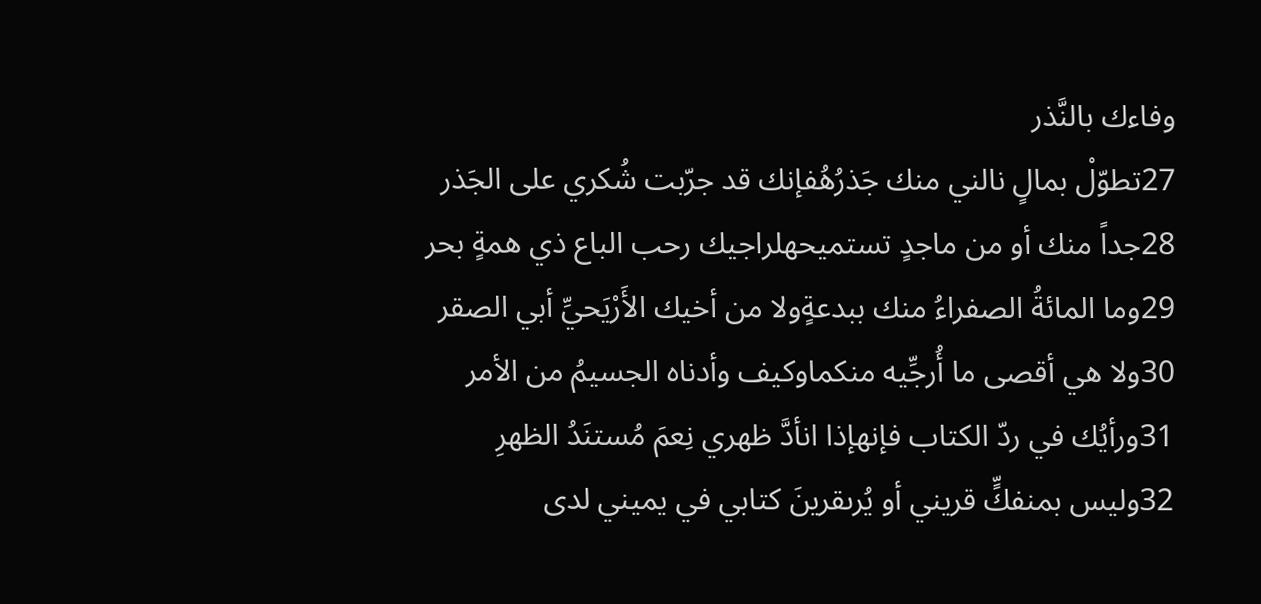وفاءك بالنَّذر
27تطوّلْ بمالٍ نالني منك جَذرُهُفإنك قد جرّبت شُكري على الجَذر
28جداً منك أو من ماجدٍ تستميحهلراجيك رحب الباع ذي همةٍ بحر
29وما المائةُ الصفراءُ منك ببدعةٍولا من أخيك الأَرْيَحيِّ أبي الصقر
30ولا هي أقصى ما أُرجِّيه منكماوكيف وأدناه الجسيمُ من الأمر
31ورأيُك في ردّ الكتاب فإنهإذا انأدَّ ظهري نِعمَ مُستنَدُ الظهرِ
32وليس بمنفكٍّ قريني أو يُرىقرينَ كتابي في يميني لدى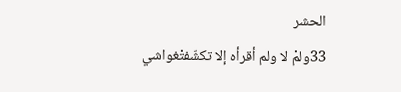الحشر
33ولمْ لا ولم أقرأه إلا تكشّفتْغواشي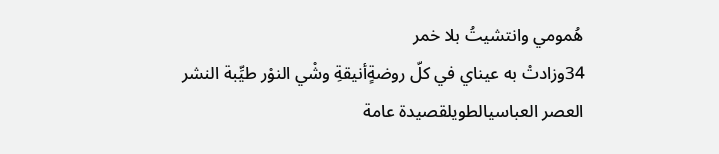هُمومي وانتشيتُ بلا خمر
34وزادتْ به عيناي في كلّ روضةٍأنيقةِ وشْي النوْر طيِّبة النشر
العصر العباسيالطويلقصيدة عامة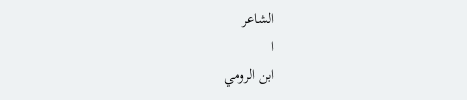الشاعر
ا
ابن الرومي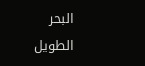البحر
الطويل